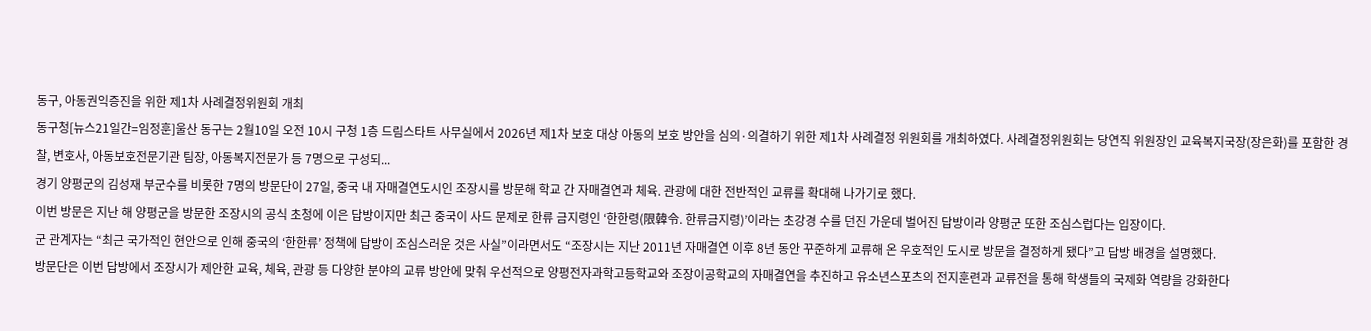동구, 아동권익증진을 위한 제1차 사례결정위원회 개최
동구청[뉴스21일간=임정훈]울산 동구는 2월10일 오전 10시 구청 1층 드림스타트 사무실에서 2026년 제1차 보호 대상 아동의 보호 방안을 심의·의결하기 위한 제1차 사례결정 위원회를 개최하였다. 사례결정위원회는 당연직 위원장인 교육복지국장(장은화)를 포함한 경찰, 변호사, 아동보호전문기관 팀장, 아동복지전문가 등 7명으로 구성되...
경기 양평군의 김성재 부군수를 비롯한 7명의 방문단이 27일, 중국 내 자매결연도시인 조장시를 방문해 학교 간 자매결연과 체육. 관광에 대한 전반적인 교류를 확대해 나가기로 했다.
이번 방문은 지난 해 양평군을 방문한 조장시의 공식 초청에 이은 답방이지만 최근 중국이 사드 문제로 한류 금지령인 ‘한한령(限韓令. 한류금지령)’이라는 초강경 수를 던진 가운데 벌어진 답방이라 양평군 또한 조심스럽다는 입장이다.
군 관계자는 “최근 국가적인 현안으로 인해 중국의 ‘한한류’ 정책에 답방이 조심스러운 것은 사실”이라면서도 “조장시는 지난 2011년 자매결연 이후 8년 동안 꾸준하게 교류해 온 우호적인 도시로 방문을 결정하게 됐다”고 답방 배경을 설명했다.
방문단은 이번 답방에서 조장시가 제안한 교육, 체육, 관광 등 다양한 분야의 교류 방안에 맞춰 우선적으로 양평전자과학고등학교와 조장이공학교의 자매결연을 추진하고 유소년스포츠의 전지훈련과 교류전을 통해 학생들의 국제화 역량을 강화한다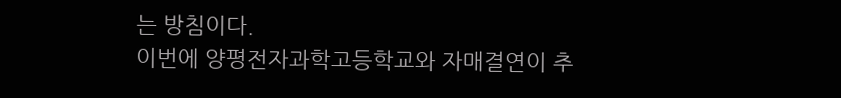는 방침이다.
이번에 양평전자과학고등학교와 자매결연이 추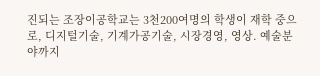진되는 조장이공학교는 3천200여명의 학생이 재학 중으로, 디지털기술, 기계가공기술, 시장경영, 영상. 예술분야까지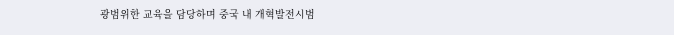광범위한 교육을 담당하며 중국 내 개혁발전시범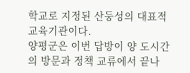학교로 지정된 산둥성의 대표적 교육기관이다.
양평군은 이번 답방이 양 도시간의 방문과 정책 교류에서 끝나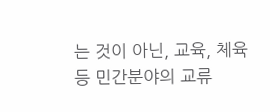는 것이 아닌, 교육, 체육 등 민간분야의 교류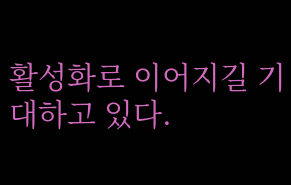활성화로 이어지길 기대하고 있다.